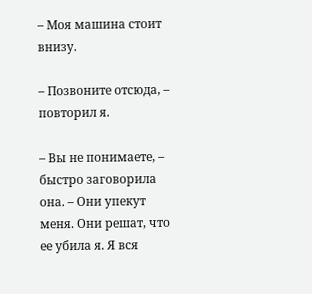– Моя машина стоит внизу.

– Позвоните отсюда, – повторил я.

– Вы не понимаете, – быстро заговорила она. – Они упекут меня. Они решат, что ее убила я. Я вся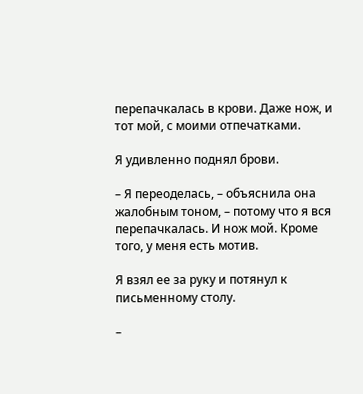перепачкалась в крови. Даже нож, и тот мой, с моими отпечатками.

Я удивленно поднял брови.

– Я переоделась, – объяснила она жалобным тоном, – потому что я вся перепачкалась. И нож мой. Кроме того, у меня есть мотив.

Я взял ее за руку и потянул к письменному столу.

–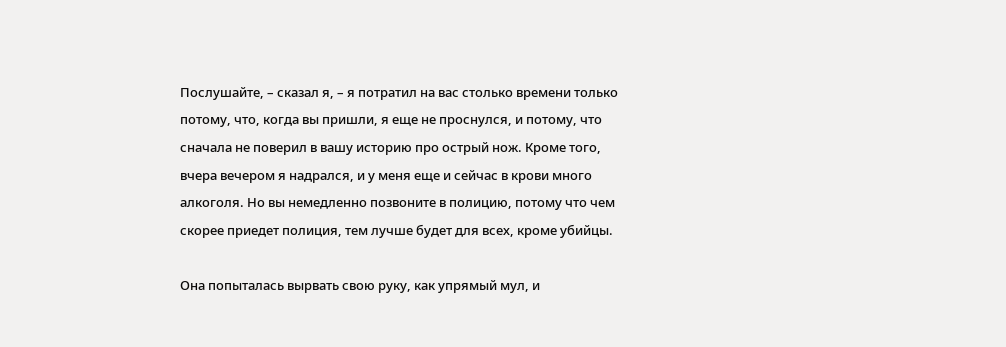Послушайте, – сказал я, – я потратил на вас столько времени только потому, что, когда вы пришли, я еще не проснулся, и потому, что сначала не поверил в вашу историю про острый нож. Кроме того, вчера вечером я надрался, и у меня еще и сейчас в крови много алкоголя. Но вы немедленно позвоните в полицию, потому что чем скорее приедет полиция, тем лучше будет для всех, кроме убийцы.

Она попыталась вырвать свою руку, как упрямый мул, и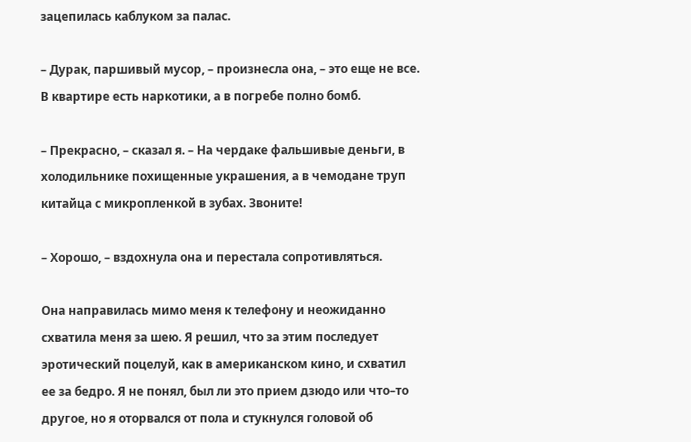зацепилась каблуком за палас.

– Дурак, паршивый мусор, – произнесла она, – это еще не все. В квартире есть наркотики, а в погребе полно бомб.

– Прекрасно, – сказал я. – На чердаке фальшивые деньги, в холодильнике похищенные украшения, а в чемодане труп китайца с микропленкой в зубах. Звоните!

– Хорошо, – вздохнула она и перестала сопротивляться.

Она направилась мимо меня к телефону и неожиданно схватила меня за шею. Я решил, что за этим последует эротический поцелуй, как в американском кино, и схватил ее за бедро. Я не понял, был ли это прием дзюдо или что–то другое, но я оторвался от пола и стукнулся головой об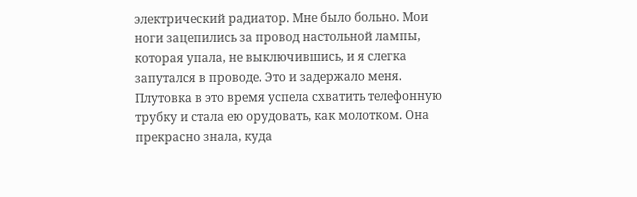электрический радиатор. Мне было больно. Мои ноги зацепились за провод настольной лампы, которая упала, не выключившись, и я слегка запутался в проводе. Это и задержало меня. Плутовка в это время успела схватить телефонную трубку и стала ею орудовать, как молотком. Она прекрасно знала, куда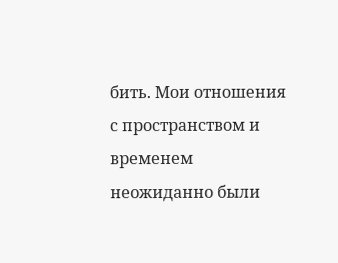бить. Мои отношения с пространством и временем неожиданно были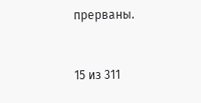прерваны.



15 из 311